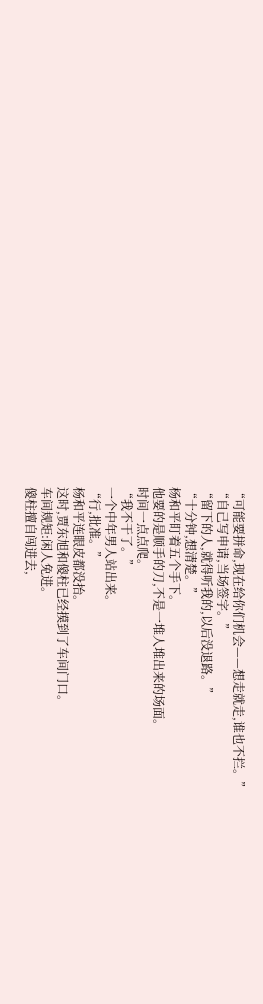“可能要拼命,现在给你们机会——想走就走,谁也不拦。”
“自己写申请,当场签字。”
“留下的人,就得听我的,以后没退路。”
“十分钟,想清楚。”
杨和平盯着五个手下。
他要的是顺手的刀,不是一堆人堆出来的场面。
时间一点点爬。
“我不干了。”
一个中年男人站出来。
“行,批准。”
杨和平连眼皮都没抬。
这时,贾东旭和傻柱已经摸到了车间门口。
车间规矩:闲人免进。
傻柱擅自闯进去,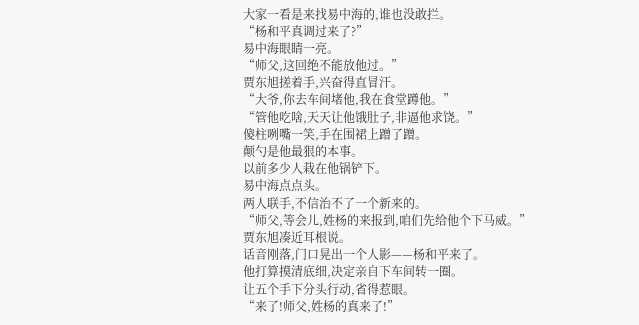大家一看是来找易中海的,谁也没敢拦。
“杨和平真调过来了?”
易中海眼睛一亮。
“师父,这回绝不能放他过。”
贾东旭搓着手,兴奋得直冒汗。
“大爷,你去车间堵他,我在食堂蹲他。”
“管他吃啥,天天让他饿肚子,非逼他求饶。”
傻柱咧嘴一笑,手在围裙上蹭了蹭。
颠勺是他最狠的本事。
以前多少人栽在他锅铲下。
易中海点点头。
两人联手,不信治不了一个新来的。
“师父,等会儿,姓杨的来报到,咱们先给他个下马威。”
贾东旭凑近耳根说。
话音刚落,门口晃出一个人影——杨和平来了。
他打算摸清底细,决定亲自下车间转一圈。
让五个手下分头行动,省得惹眼。
“来了!师父,姓杨的真来了!”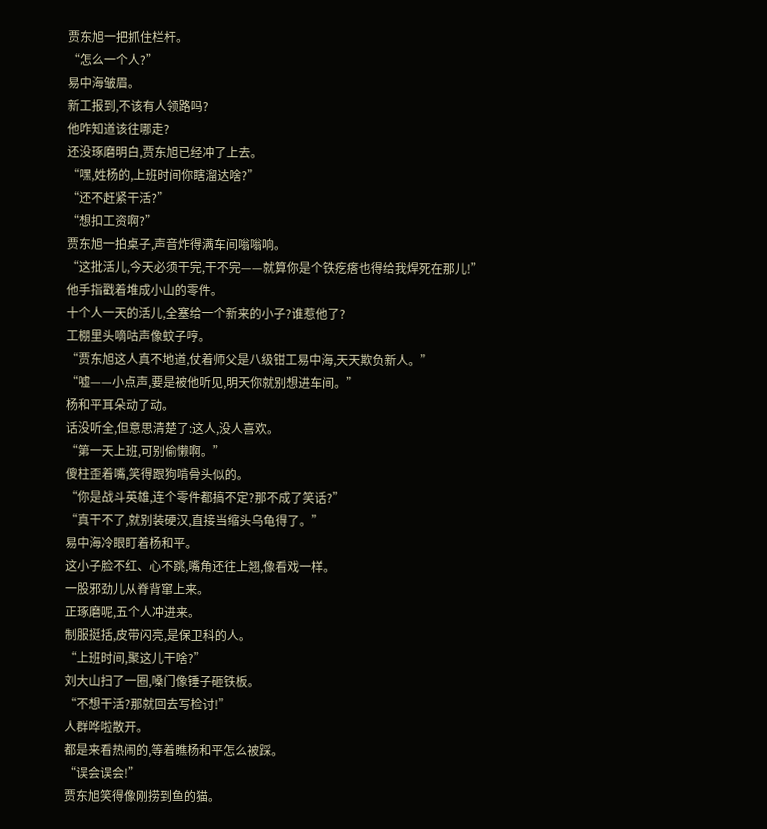贾东旭一把抓住栏杆。
“怎么一个人?”
易中海皱眉。
新工报到,不该有人领路吗?
他咋知道该往哪走?
还没琢磨明白,贾东旭已经冲了上去。
“嘿,姓杨的,上班时间你瞎溜达啥?”
“还不赶紧干活?”
“想扣工资啊?”
贾东旭一拍桌子,声音炸得满车间嗡嗡响。
“这批活儿,今天必须干完,干不完——就算你是个铁疙瘩也得给我焊死在那儿!”
他手指戳着堆成小山的零件。
十个人一天的活儿,全塞给一个新来的小子?谁惹他了?
工棚里头嘀咕声像蚊子哼。
“贾东旭这人真不地道,仗着师父是八级钳工易中海,天天欺负新人。”
“嘘——小点声,要是被他听见,明天你就别想进车间。”
杨和平耳朵动了动。
话没听全,但意思清楚了:这人,没人喜欢。
“第一天上班,可别偷懒啊。”
傻柱歪着嘴,笑得跟狗啃骨头似的。
“你是战斗英雄,连个零件都搞不定?那不成了笑话?”
“真干不了,就别装硬汉,直接当缩头乌龟得了。”
易中海冷眼盯着杨和平。
这小子脸不红、心不跳,嘴角还往上翘,像看戏一样。
一股邪劲儿从脊背窜上来。
正琢磨呢,五个人冲进来。
制服挺括,皮带闪亮,是保卫科的人。
“上班时间,聚这儿干啥?”
刘大山扫了一圈,嗓门像锤子砸铁板。
“不想干活?那就回去写检讨!”
人群哗啦散开。
都是来看热闹的,等着瞧杨和平怎么被踩。
“误会误会!”
贾东旭笑得像刚捞到鱼的猫。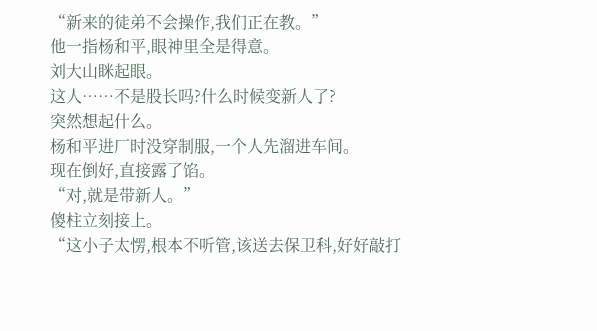“新来的徒弟不会操作,我们正在教。”
他一指杨和平,眼神里全是得意。
刘大山眯起眼。
这人……不是股长吗?什么时候变新人了?
突然想起什么。
杨和平进厂时没穿制服,一个人先溜进车间。
现在倒好,直接露了馅。
“对,就是带新人。”
傻柱立刻接上。
“这小子太愣,根本不听管,该送去保卫科,好好敲打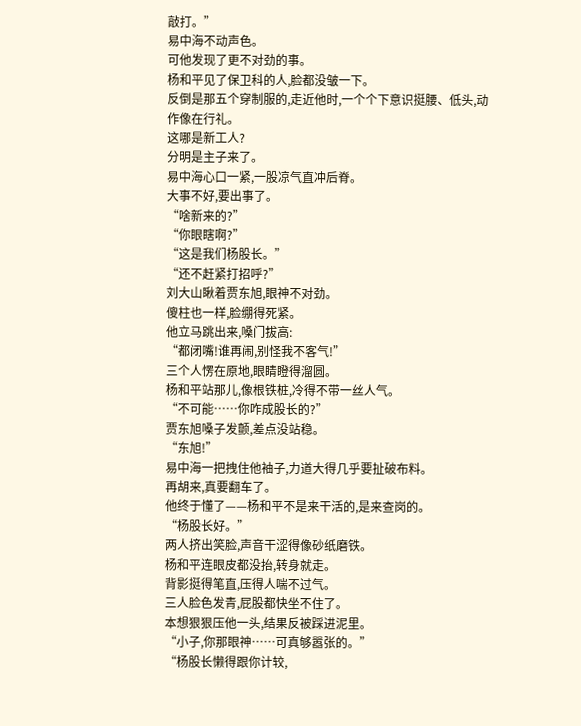敲打。”
易中海不动声色。
可他发现了更不对劲的事。
杨和平见了保卫科的人,脸都没皱一下。
反倒是那五个穿制服的,走近他时,一个个下意识挺腰、低头,动作像在行礼。
这哪是新工人?
分明是主子来了。
易中海心口一紧,一股凉气直冲后脊。
大事不好,要出事了。
“啥新来的?”
“你眼瞎啊?”
“这是我们杨股长。”
“还不赶紧打招呼?”
刘大山瞅着贾东旭,眼神不对劲。
傻柱也一样,脸绷得死紧。
他立马跳出来,嗓门拔高:
“都闭嘴!谁再闹,别怪我不客气!”
三个人愣在原地,眼睛瞪得溜圆。
杨和平站那儿,像根铁桩,冷得不带一丝人气。
“不可能……你咋成股长的?”
贾东旭嗓子发颤,差点没站稳。
“东旭!”
易中海一把拽住他袖子,力道大得几乎要扯破布料。
再胡来,真要翻车了。
他终于懂了——杨和平不是来干活的,是来查岗的。
“杨股长好。”
两人挤出笑脸,声音干涩得像砂纸磨铁。
杨和平连眼皮都没抬,转身就走。
背影挺得笔直,压得人喘不过气。
三人脸色发青,屁股都快坐不住了。
本想狠狠压他一头,结果反被踩进泥里。
“小子,你那眼神……可真够嚣张的。”
“杨股长懒得跟你计较,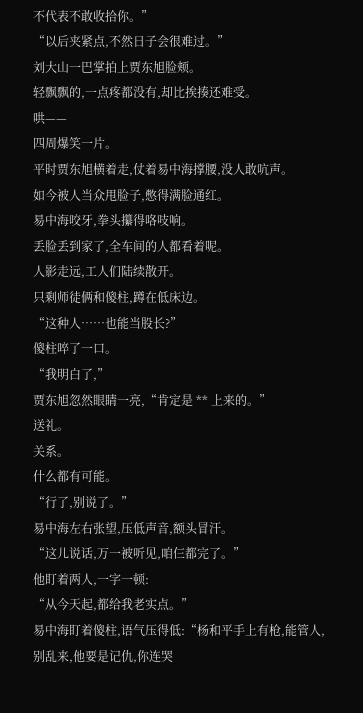不代表不敢收拾你。”
“以后夹紧点,不然日子会很难过。”
刘大山一巴掌拍上贾东旭脸颊。
轻飘飘的,一点疼都没有,却比挨揍还难受。
哄——
四周爆笑一片。
平时贾东旭横着走,仗着易中海撑腰,没人敢吭声。
如今被人当众甩脸子,憋得满脸通红。
易中海咬牙,拳头攥得咯吱响。
丢脸丢到家了,全车间的人都看着呢。
人影走远,工人们陆续散开。
只剩师徒俩和傻柱,蹲在低床边。
“这种人……也能当股长?”
傻柱啐了一口。
“我明白了,”
贾东旭忽然眼睛一亮,“肯定是 ** 上来的。”
送礼。
关系。
什么都有可能。
“行了,别说了。”
易中海左右张望,压低声音,额头冒汗。
“这儿说话,万一被听见,咱仨都完了。”
他盯着两人,一字一顿:
“从今天起,都给我老实点。”
易中海盯着傻柱,语气压得低:“杨和平手上有枪,能管人,别乱来,他要是记仇,你连哭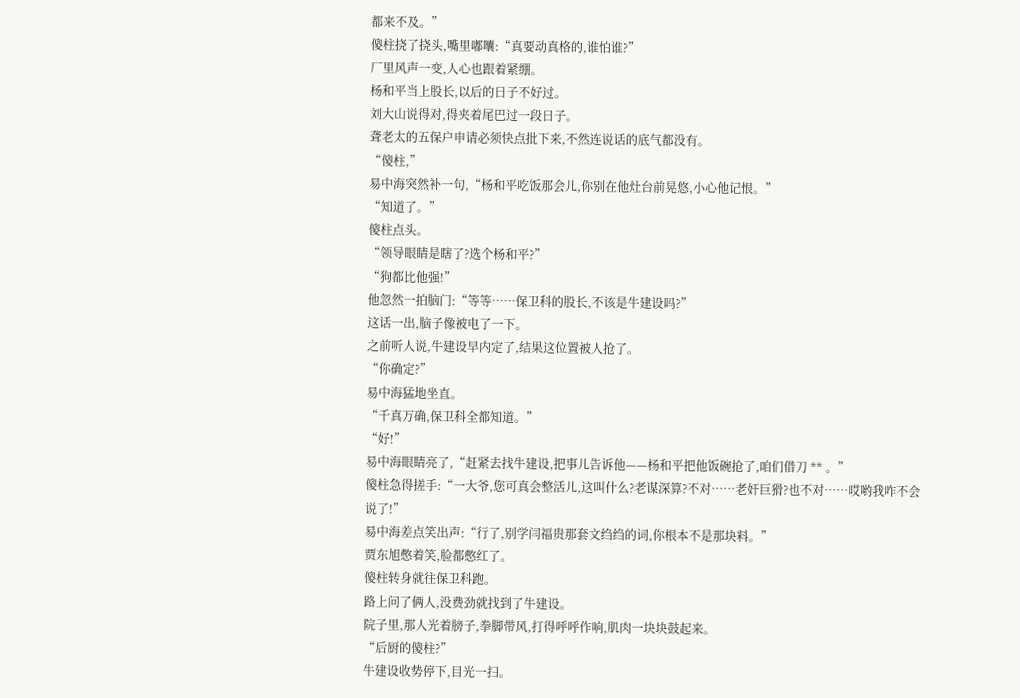都来不及。”
傻柱挠了挠头,嘴里嘟囔:“真要动真格的,谁怕谁?”
厂里风声一变,人心也跟着紧绷。
杨和平当上股长,以后的日子不好过。
刘大山说得对,得夹着尾巴过一段日子。
聋老太的五保户申请必须快点批下来,不然连说话的底气都没有。
“傻柱,”
易中海突然补一句,“杨和平吃饭那会儿,你别在他灶台前晃悠,小心他记恨。”
“知道了。”
傻柱点头。
“领导眼睛是瞎了?选个杨和平?”
“狗都比他强!”
他忽然一拍脑门:“等等……保卫科的股长,不该是牛建设吗?”
这话一出,脑子像被电了一下。
之前听人说,牛建设早内定了,结果这位置被人抢了。
“你确定?”
易中海猛地坐直。
“千真万确,保卫科全都知道。”
“好!”
易中海眼睛亮了,“赶紧去找牛建设,把事儿告诉他——杨和平把他饭碗抢了,咱们借刀 ** 。”
傻柱急得搓手:“一大爷,您可真会整活儿,这叫什么?老谋深算?不对……老奸巨猾?也不对……哎哟我咋不会说了!”
易中海差点笑出声:“行了,别学闫福贵那套文绉绉的词,你根本不是那块料。”
贾东旭憋着笑,脸都憋红了。
傻柱转身就往保卫科跑。
路上问了俩人,没费劲就找到了牛建设。
院子里,那人光着膀子,拳脚带风,打得呼呼作响,肌肉一块块鼓起来。
“后厨的傻柱?”
牛建设收势停下,目光一扫。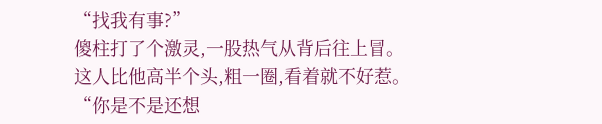“找我有事?”
傻柱打了个激灵,一股热气从背后往上冒。
这人比他高半个头,粗一圈,看着就不好惹。
“你是不是还想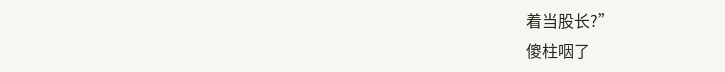着当股长?”
傻柱咽了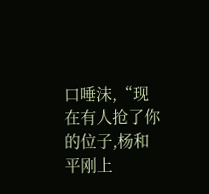口唾沫,“现在有人抢了你的位子,杨和平刚上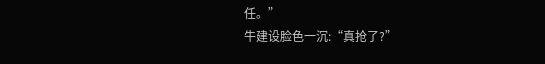任。”
牛建设脸色一沉:“真抢了?”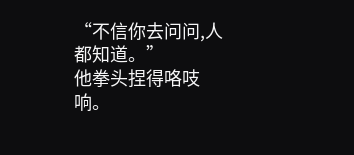“不信你去问问,人都知道。”
他拳头捏得咯吱响。